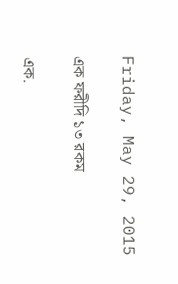Friday, May 29, 2015

এক ফরীদি ১৩ রকম

এক.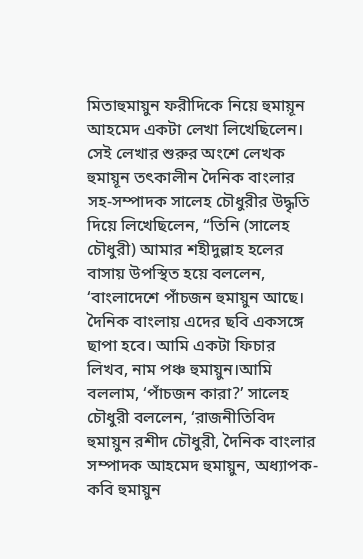মিতাহুমায়ুন ফরীদিকে নিয়ে হুমায়ূন আহমেদ একটা লেখা লিখেছিলেন। সেই লেখার শুরুর অংশে লেখক হুমায়ূন তৎকালীন দৈনিক বাংলার সহ-সম্পাদক সালেহ চৌধুরীর উদ্ধৃতি দিয়ে লিখেছিলেন, “তিনি (সালেহ চৌধুরী) আমার শহীদুল্লাহ হলের বাসায় উপস্থিত হয়ে বললেন, ‘বাংলাদেশে পাঁচজন হুমায়ুন আছে। দৈনিক বাংলায় এদের ছবি একসঙ্গে ছাপা হবে। আমি একটা ফিচার লিখব, নাম পঞ্চ হুমায়ুন।আমি বললাম, ‘পাঁচজন কারা?’ সালেহ চৌধুরী বললেন, ‘রাজনীতিবিদ হুমায়ুন রশীদ চৌধুরী, দৈনিক বাংলার সম্পাদক আহমেদ হুমায়ুন, অধ্যাপক-কবি হুমায়ুন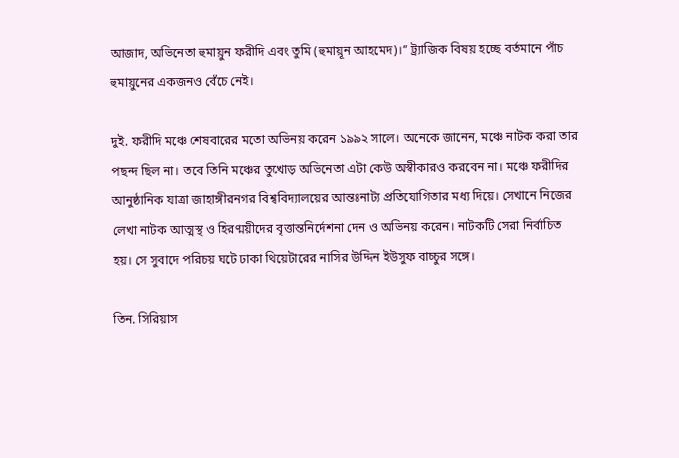আজাদ, অভিনেতা হুমায়ুন ফরীদি এবং তুমি (হুমায়ূন আহমেদ)।’’ ট্র্যাজিক বিষয় হচ্ছে বর্তমানে পাঁচ হুমায়ুনের একজনও বেঁচে নেই।

দুই. ফরীদি মঞ্চে শেষবারের মতো অভিনয় করেন ১৯৯২ সালে। অনেকে জানেন, মঞ্চে নাটক করা তার পছন্দ ছিল না। তবে তিনি মঞ্চের তুখোড় অভিনেতা এটা কেউ অস্বীকারও করবেন না। মঞ্চে ফরীদির আনুষ্ঠানিক যাত্রা জাহাঙ্গীরনগর বিশ্ববিদ্যালয়ের আন্তঃনাট্য প্রতিযোগিতার মধ্য দিয়ে। সেখানে নিজের লেখা নাটক আত্মস্থ ও হিরণ্ময়ীদের বৃত্তান্তনির্দেশনা দেন ও অভিনয় করেন। নাটকটি সেরা নির্বাচিত হয়। সে সুবাদে পরিচয় ঘটে ঢাকা থিয়েটারের নাসির উদ্দিন ইউসুফ বাচ্চুর সঙ্গে।

তিন. সিরিয়াস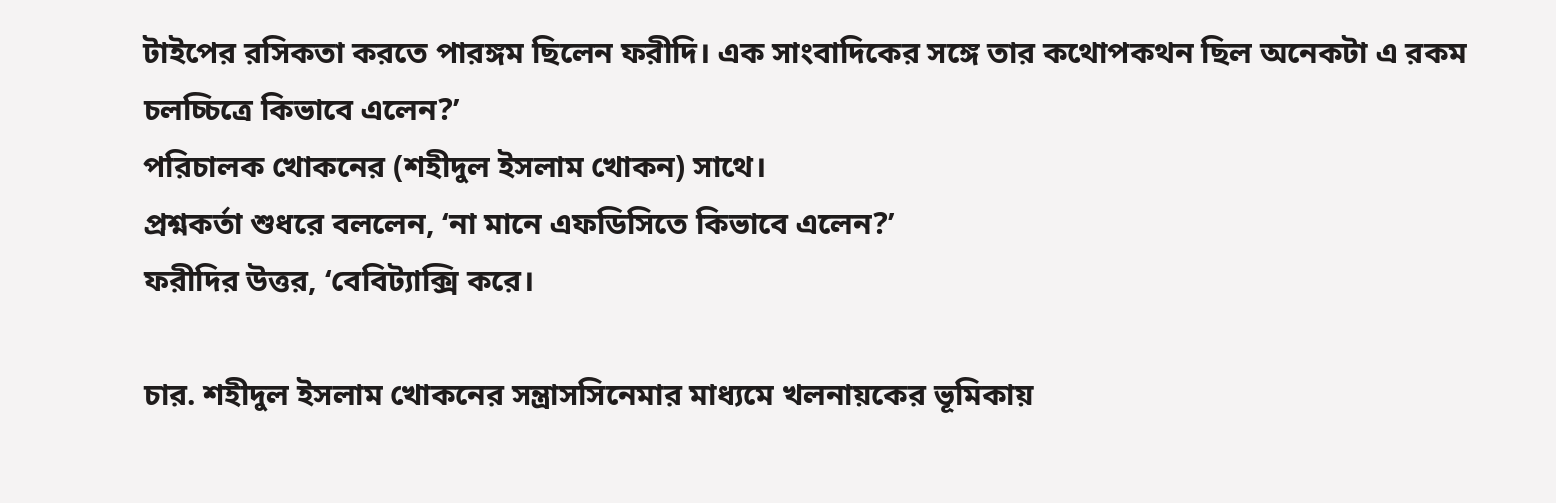টাইপের রসিকতা করতে পারঙ্গম ছিলেন ফরীদি। এক সাংবাদিকের সঙ্গে তার কথোপকথন ছিল অনেকটা এ রকম
চলচ্চিত্রে কিভাবে এলেন?’
পরিচালক খোকনের (শহীদুল ইসলাম খোকন) সাথে।
প্রশ্নকর্তা শুধরে বললেন, ‘না মানে এফডিসিতে কিভাবে এলেন?’
ফরীদির উত্তর, ‘বেবিট্যাক্সি করে।

চার. শহীদুল ইসলাম খোকনের সন্ত্রাসসিনেমার মাধ্যমে খলনায়কের ভূমিকায়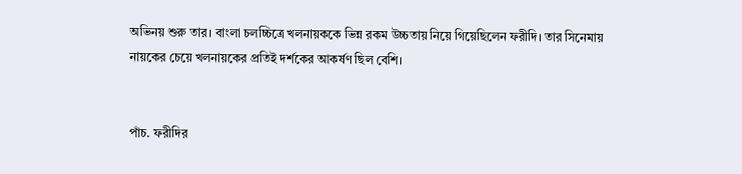অভিনয় শুরু তার। বাংলা চলচ্চিত্রে খলনায়ককে ভিন্ন রকম উচ্চতায় নিয়ে গিয়েছিলেন ফরীদি। তার সিনেমায় নায়কের চেয়ে খলনায়কের প্রতিই দর্শকের আকর্ষণ ছিল বেশি।


পাঁচ. ফরীদির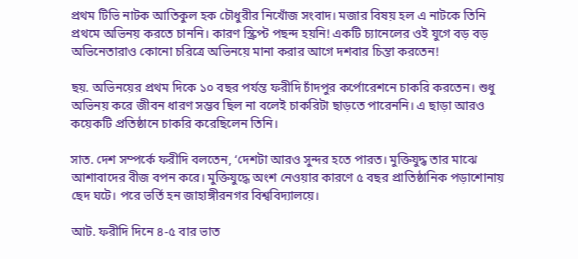প্রথম টিভি নাটক আতিকুল হক চৌধুরীর নিখোঁজ সংবাদ। মজার বিষয় হল এ নাটকে তিনি প্রথমে অভিনয় করতে চাননি। কারণ স্ক্রিপ্ট পছন্দ হয়নি! একটি চ্যানেলের ওই যুগে বড় বড় অভিনেতারাও কোনো চরিত্রে অভিনয়ে মানা করার আগে দশবার চিন্তা করতেন!

ছয়. অভিনয়ের প্রথম দিকে ১০ বছর পর্যন্ত ফরীদি চাঁদপুর কর্পোরেশনে চাকরি করতেন। শুধু অভিনয় করে জীবন ধারণ সম্ভব ছিল না বলেই চাকরিটা ছাড়তে পারেননি। এ ছাড়া আরও কয়েকটি প্রতিষ্ঠানে চাকরি করেছিলেন তিনি।

সাত. দেশ সম্পর্কে ফরীদি বলতেন, ‘দেশটা আরও সুন্দর হতে পারত। মুক্তিযুদ্ধ তার মাঝে আশাবাদের বীজ বপন করে। মুক্তিযুদ্ধে অংশ নেওয়ার কারণে ৫ বছর প্রাতিষ্ঠানিক পড়াশোনায় ছেদ ঘটে। পরে ভর্তি হন জাহাঙ্গীরনগর বিশ্ববিদ্যালয়ে।

আট. ফরীদি দিনে ৪-৫ বার ভাত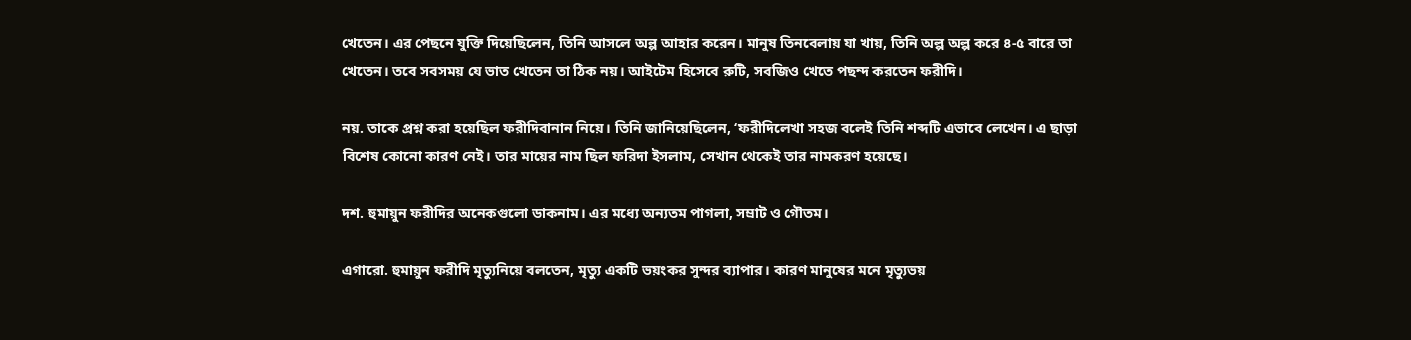খেতেন। এর পেছনে যুক্তি দিয়েছিলেন, তিনি আসলে অল্প আহার করেন। মানুষ তিনবেলায় যা খায়, তিনি অল্প অল্প করে ৪-৫ বারে তা খেতেন। তবে সবসময় যে ভাত খেতেন তা ঠিক নয়। আইটেম হিসেবে রুটি, সবজিও খেতে পছন্দ করতেন ফরীদি।

নয়. তাকে প্রশ্ন করা হয়েছিল ফরীদিবানান নিয়ে। তিনি জানিয়েছিলেন, ‘ফরীদিলেখা সহজ বলেই তিনি শব্দটি এভাবে লেখেন। এ ছাড়া বিশেষ কোনো কারণ নেই। তার মায়ের নাম ছিল ফরিদা ইসলাম, সেখান থেকেই তার নামকরণ হয়েছে।

দশ. হুমায়ুন ফরীদির অনেকগুলো ডাকনাম। এর মধ্যে অন্যতম পাগলা, সম্রাট ও গৌতম।

এগারো. হুমায়ুন ফরীদি মৃত্যুনিয়ে বলতেন, মৃত্যু একটি ভয়ংকর সুন্দর ব্যাপার। কারণ মানুষের মনে মৃত্যুভয়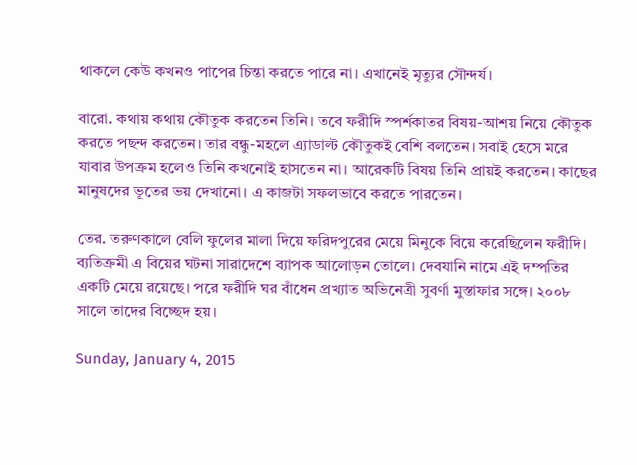থাকলে কেউ কখনও পাপের চিন্তা করতে পারে না। এখানেই মৃত্যুর সৌন্দর্য।

বারো. কথায় কথায় কৌতুক করতেন তিনি। তবে ফরীদি স্পর্শকাতর বিষয়-আশয় নিয়ে কৌতুক করতে পছন্দ করতেন। তার বন্ধু-মহলে এ্যাডাল্ট কৌতুকই বেশি বলতেন। সবাই হেসে মরে যাবার উপক্রম হলেও তিনি কখনোই হাসতেন না। আরেকটি বিষয় তিনি প্রায়ই করতেন। কাছের মানুষদের ভূতের ভয় দেখানো। এ কাজটা সফলভাবে করতে পারতেন।

তের. তরুণকালে বেলি ফুলের মালা দিয়ে ফরিদপুরের মেয়ে মিনুকে বিয়ে করেছিলেন ফরীদি। ব্যতিক্রমী এ বিয়ের ঘটনা সারাদেশে ব্যাপক আলোড়ন তোলে। দেবযানি নামে এই দম্পতির একটি মেয়ে রয়েছে। পরে ফরীদি ঘর বাঁধেন প্রখ্যাত অভিনেত্রী সুবর্ণা মুস্তাফার সঙ্গে। ২০০৮ সালে তাদের বিচ্ছেদ হয়।

Sunday, January 4, 2015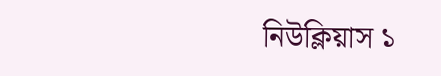নিউক্লিয়াস ১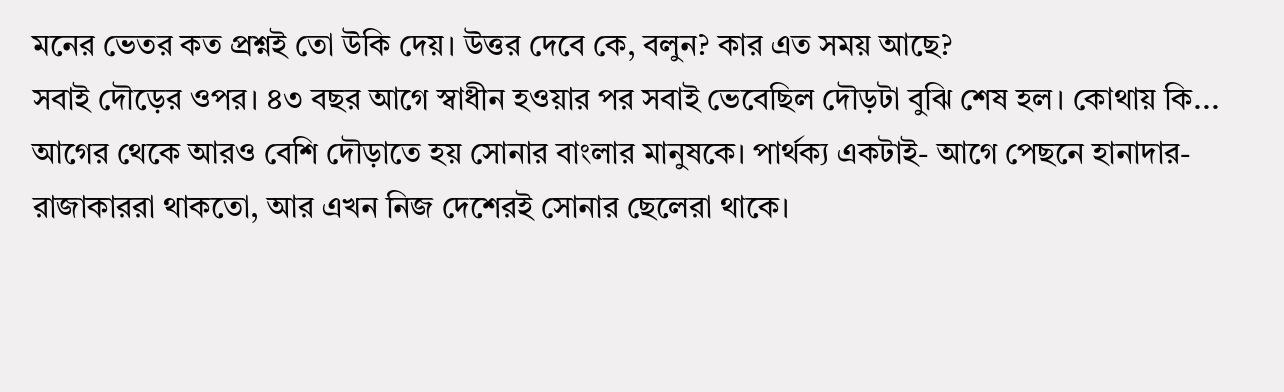মনের ভেতর কত প্রশ্নই তো উকি দেয়। উত্তর দেবে কে, বলুন? কার এত সময় আছে?
সবাই দৌড়ের ওপর। ৪৩ বছর আগে স্বাধীন হওয়ার পর সবাই ভেবেছিল দৌড়টা বুঝি শেষ হল। কোথায় কি... আগের থেকে আরও বেশি দৌড়াতে হয় সোনার বাংলার মানুষকে। পার্থক্য একটাই- আগে পেছনে হানাদার- রাজাকাররা থাকতো, আর এখন নিজ দেশেরই সোনার ছেলেরা থাকে।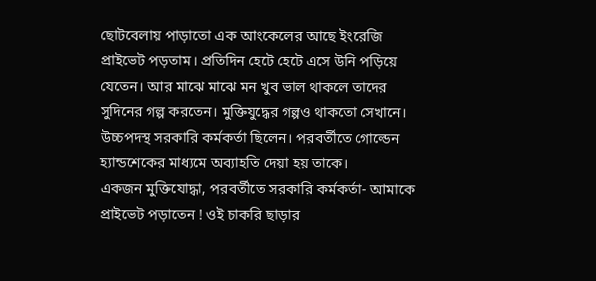ছোটবেলায় পাড়াতো এক আংকেলের আছে ইংরেজি প্রাইভেট পড়তাম। প্রতিদিন হেটে হেটে এসে উনি পড়িয়ে যেতেন। আর মাঝে মাঝে মন খুব ভাল থাকলে তাদের সুদিনের গল্প করতেন। মুক্তিযুদ্ধের গল্পও থাকতো সেখানে। উচ্চপদস্থ সরকারি কর্মকর্তা ছিলেন। পরবর্তীতে গোল্ডেন হ্যান্ডশেকের মাধ্যমে অব্যাহতি দেয়া হয় তাকে।
একজন মুক্তিযোদ্ধা, পরবর্তীতে সরকারি কর্মকর্তা- আমাকে প্রাইভেট পড়াতেন ! ওই চাকরি ছাড়ার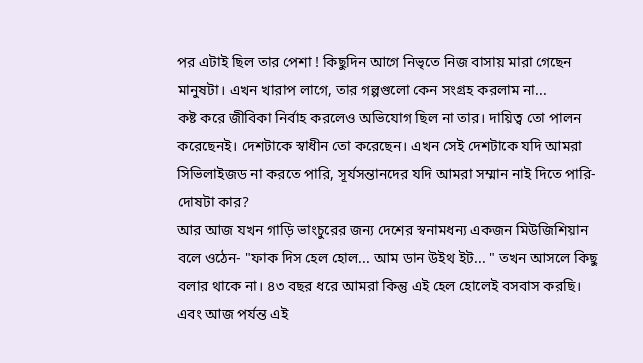পর এটাই ছিল তার পেশা ! কিছুদিন আগে নিভৃতে নিজ বাসায় মারা গেছেন মানুষটা। এখন খারাপ লাগে, তার গল্পগুলো কেন সংগ্রহ করলাম না...
কষ্ট করে জীবিকা নির্বাহ করলেও অভিযোগ ছিল না তার। দায়িত্ব তো পালন করেছেনই। দেশটাকে স্বাধীন তো করেছেন। এখন সেই দেশটাকে যদি আমরা সিভিলাইজড না করতে পারি, সূর্যসন্তানদের যদি আমরা সম্মান নাই দিতে পারি- দোষটা কার?
আর আজ যখন গাড়ি ভাংচুরের জন্য দেশের স্বনামধন্য একজন মিউজিশিয়ান বলে ওঠেন- "ফাক দিস হেল হোল... আম ডান উইথ ইট... " তখন আসলে কিছু বলার থাকে না। ৪৩ বছর ধরে আমরা কিন্তু এই হেল হোলেই বসবাস করছি। এবং আজ পর্যন্ত এই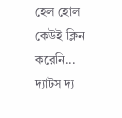হেল হোল কেউই ক্লিন করেনি... দ্যাটস দ্য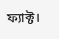ফ্যাক্ট।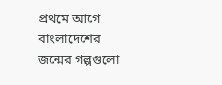প্রথমে আগে বাংলাদেশের জন্মের গল্পগুলো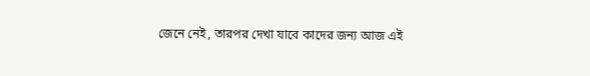জেনে নেই, তারপর দেখা যাবে কাদের জন্য আজ এই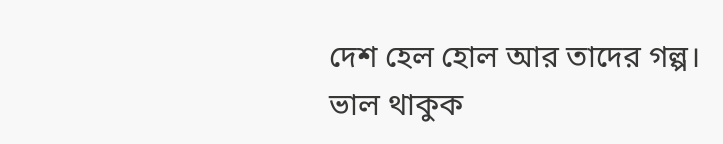দেশ হেল হোল আর তাদের গল্প।
ভাল থাকুক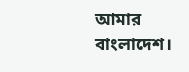আমার বাংলাদেশ।